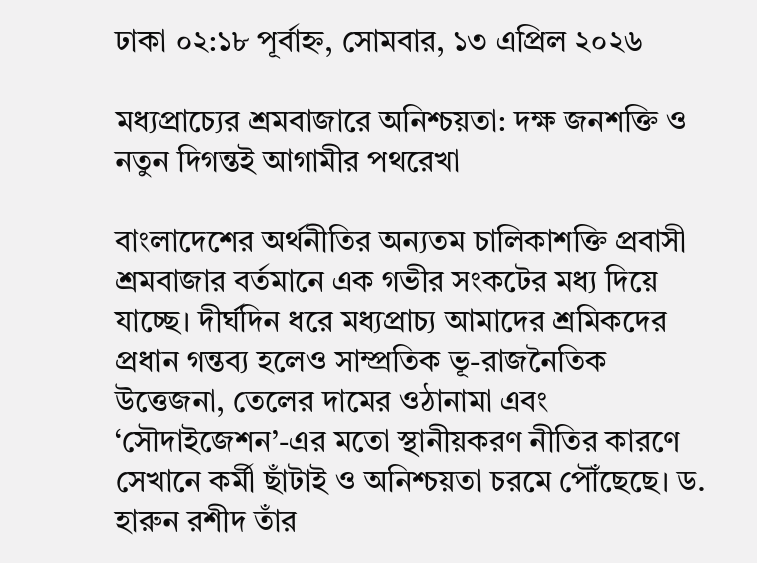ঢাকা ০২:১৮ পূর্বাহ্ন, সোমবার, ১৩ এপ্রিল ২০২৬

মধ্যপ্রাচ্যের শ্রমবাজারে অনিশ্চয়তা: দক্ষ জনশক্তি ও নতুন দিগন্তই আগামীর পথরেখা

বাংলাদেশের অর্থনীতির অন্যতম চালিকাশক্তি প্রবাসী শ্রমবাজার বর্তমানে এক গভীর সংকটের মধ্য দিয়ে যাচ্ছে। দীর্ঘদিন ধরে মধ্যপ্রাচ্য আমাদের শ্রমিকদের প্রধান গন্তব্য হলেও সাম্প্রতিক ভূ-রাজনৈতিক উত্তেজনা, তেলের দামের ওঠানামা এবং ‘সৌদাইজেশন’-এর মতো স্থানীয়করণ নীতির কারণে সেখানে কর্মী ছাঁটাই ও অনিশ্চয়তা চরমে পৌঁছেছে। ড. হারুন রশীদ তাঁর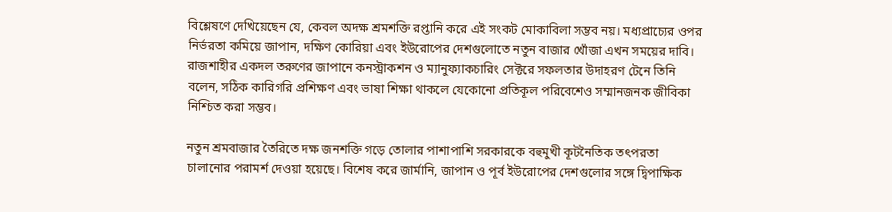বিশ্লেষণে দেখিয়েছেন যে, কেবল অদক্ষ শ্রমশক্তি রপ্তানি করে এই সংকট মোকাবিলা সম্ভব নয়। মধ্যপ্রাচ্যের ওপর নির্ভরতা কমিয়ে জাপান, দক্ষিণ কোরিয়া এবং ইউরোপের দেশগুলোতে নতুন বাজার খোঁজা এখন সময়ের দাবি। রাজশাহীর একদল তরুণের জাপানে কনস্ট্রাকশন ও ম্যানুফ্যাকচারিং সেক্টরে সফলতার উদাহরণ টেনে তিনি বলেন, সঠিক কারিগরি প্রশিক্ষণ এবং ভাষা শিক্ষা থাকলে যেকোনো প্রতিকূল পরিবেশেও সম্মানজনক জীবিকা নিশ্চিত করা সম্ভব।

নতুন শ্রমবাজার তৈরিতে দক্ষ জনশক্তি গড়ে তোলার পাশাপাশি সরকারকে বহুমুখী কূটনৈতিক তৎপরতা চালানোর পরামর্শ দেওয়া হয়েছে। বিশেষ করে জার্মানি, জাপান ও পূর্ব ইউরোপের দেশগুলোর সঙ্গে দ্বিপাক্ষিক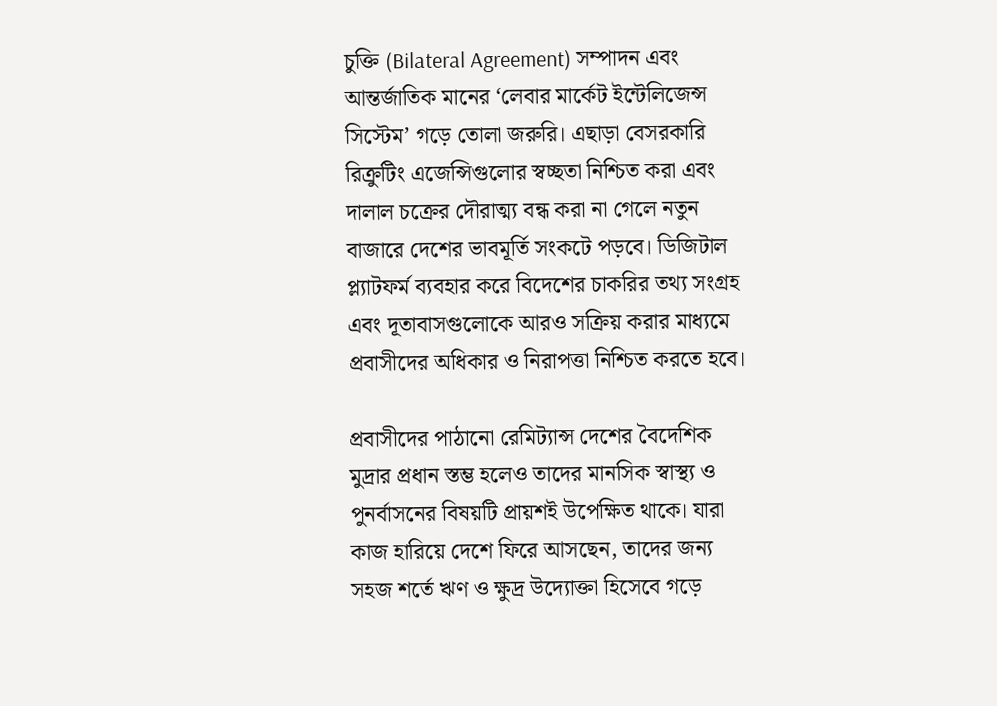চুক্তি (Bilateral Agreement) সম্পাদন এবং আন্তর্জাতিক মানের ‘লেবার মার্কেট ইন্টেলিজেন্স সিস্টেম’ গড়ে তোলা জরুরি। এছাড়া বেসরকারি রিক্রুটিং এজেন্সিগুলোর স্বচ্ছতা নিশ্চিত করা এবং দালাল চক্রের দৌরাত্ম্য বন্ধ করা না গেলে নতুন বাজারে দেশের ভাবমূর্তি সংকটে পড়বে। ডিজিটাল প্ল্যাটফর্ম ব্যবহার করে বিদেশের চাকরির তথ্য সংগ্রহ এবং দূতাবাসগুলোকে আরও সক্রিয় করার মাধ্যমে প্রবাসীদের অধিকার ও নিরাপত্তা নিশ্চিত করতে হবে।

প্রবাসীদের পাঠানো রেমিট্যান্স দেশের বৈদেশিক মুদ্রার প্রধান স্তম্ভ হলেও তাদের মানসিক স্বাস্থ্য ও পুনর্বাসনের বিষয়টি প্রায়শই উপেক্ষিত থাকে। যারা কাজ হারিয়ে দেশে ফিরে আসছেন, তাদের জন্য সহজ শর্তে ঋণ ও ক্ষুদ্র উদ্যোক্তা হিসেবে গড়ে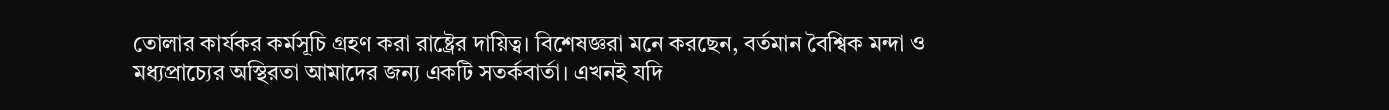তোলার কার্যকর কর্মসূচি গ্রহণ করা রাষ্ট্রের দায়িত্ব। বিশেষজ্ঞরা মনে করছেন, বর্তমান বৈশ্বিক মন্দা ও মধ্যপ্রাচ্যের অস্থিরতা আমাদের জন্য একটি সতর্কবার্তা। এখনই যদি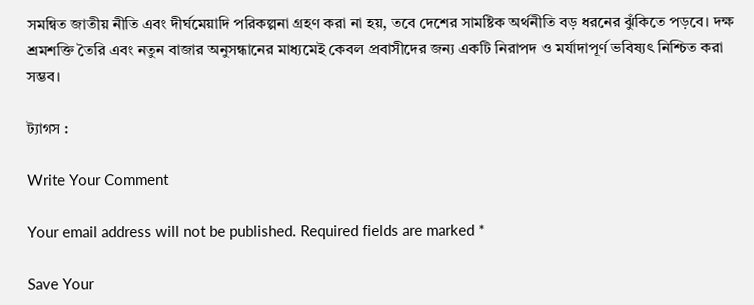সমন্বিত জাতীয় নীতি এবং দীর্ঘমেয়াদি পরিকল্পনা গ্রহণ করা না হয়, তবে দেশের সামষ্টিক অর্থনীতি বড় ধরনের ঝুঁকিতে পড়বে। দক্ষ শ্রমশক্তি তৈরি এবং নতুন বাজার অনুসন্ধানের মাধ্যমেই কেবল প্রবাসীদের জন্য একটি নিরাপদ ও মর্যাদাপূর্ণ ভবিষ্যৎ নিশ্চিত করা সম্ভব।

ট্যাগস :

Write Your Comment

Your email address will not be published. Required fields are marked *

Save Your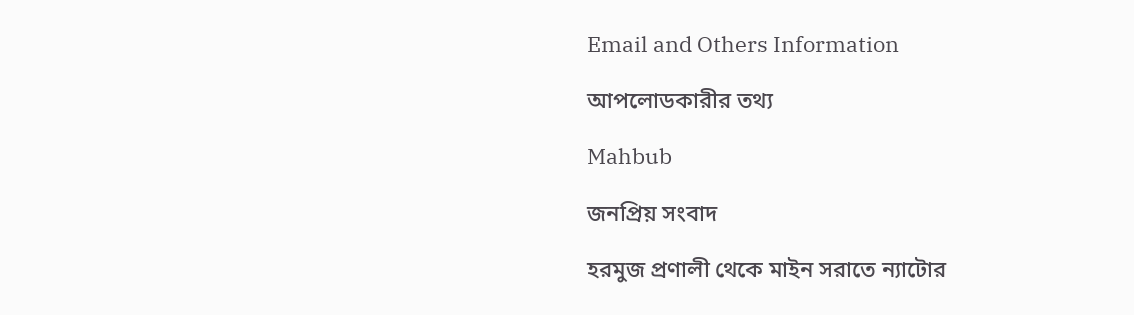Email and Others Information

আপলোডকারীর তথ্য

Mahbub

জনপ্রিয় সংবাদ

হরমুজ প্রণালী থেকে মাইন সরাতে ন্যাটোর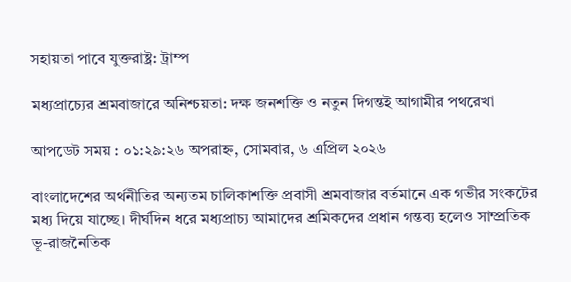সহায়তা পাবে যুক্তরাষ্ট্র: ট্রাম্প

মধ্যপ্রাচ্যের শ্রমবাজারে অনিশ্চয়তা: দক্ষ জনশক্তি ও নতুন দিগন্তই আগামীর পথরেখা

আপডেট সময় : ০১:২৯:২৬ অপরাহ্ন, সোমবার, ৬ এপ্রিল ২০২৬

বাংলাদেশের অর্থনীতির অন্যতম চালিকাশক্তি প্রবাসী শ্রমবাজার বর্তমানে এক গভীর সংকটের মধ্য দিয়ে যাচ্ছে। দীর্ঘদিন ধরে মধ্যপ্রাচ্য আমাদের শ্রমিকদের প্রধান গন্তব্য হলেও সাম্প্রতিক ভূ-রাজনৈতিক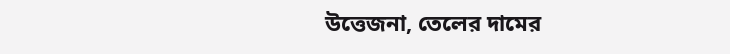উত্তেজনা, তেলের দামের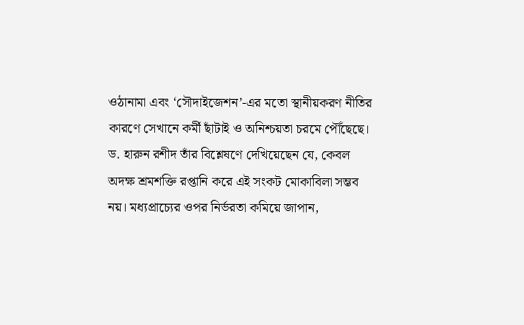ওঠানামা এবং ‘সৌদাইজেশন’-এর মতো স্থানীয়করণ নীতির কারণে সেখানে কর্মী ছাঁটাই ও অনিশ্চয়তা চরমে পৌঁছেছে। ড. হারুন রশীদ তাঁর বিশ্লেষণে দেখিয়েছেন যে, কেবল অদক্ষ শ্রমশক্তি রপ্তানি করে এই সংকট মোকাবিলা সম্ভব নয়। মধ্যপ্রাচ্যের ওপর নির্ভরতা কমিয়ে জাপান,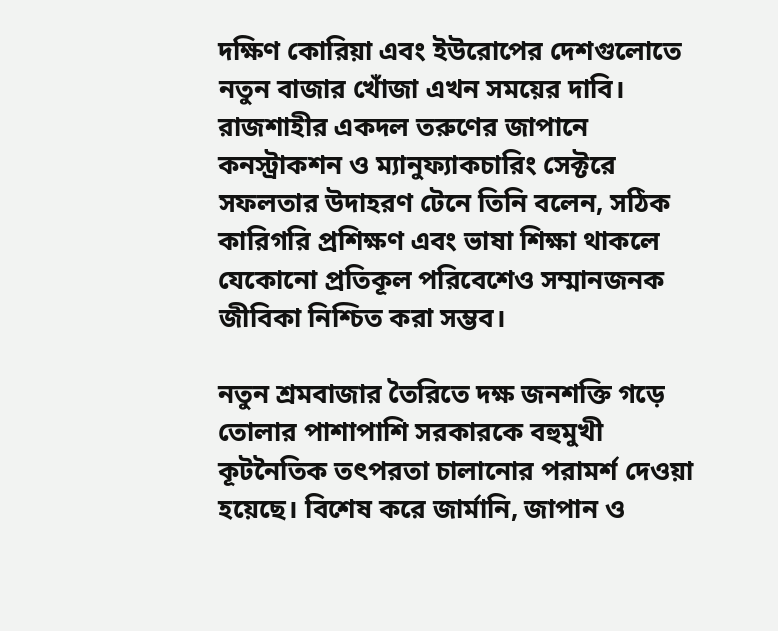দক্ষিণ কোরিয়া এবং ইউরোপের দেশগুলোতে নতুন বাজার খোঁজা এখন সময়ের দাবি। রাজশাহীর একদল তরুণের জাপানে কনস্ট্রাকশন ও ম্যানুফ্যাকচারিং সেক্টরে সফলতার উদাহরণ টেনে তিনি বলেন, সঠিক কারিগরি প্রশিক্ষণ এবং ভাষা শিক্ষা থাকলে যেকোনো প্রতিকূল পরিবেশেও সম্মানজনক জীবিকা নিশ্চিত করা সম্ভব।

নতুন শ্রমবাজার তৈরিতে দক্ষ জনশক্তি গড়ে তোলার পাশাপাশি সরকারকে বহুমুখী কূটনৈতিক তৎপরতা চালানোর পরামর্শ দেওয়া হয়েছে। বিশেষ করে জার্মানি, জাপান ও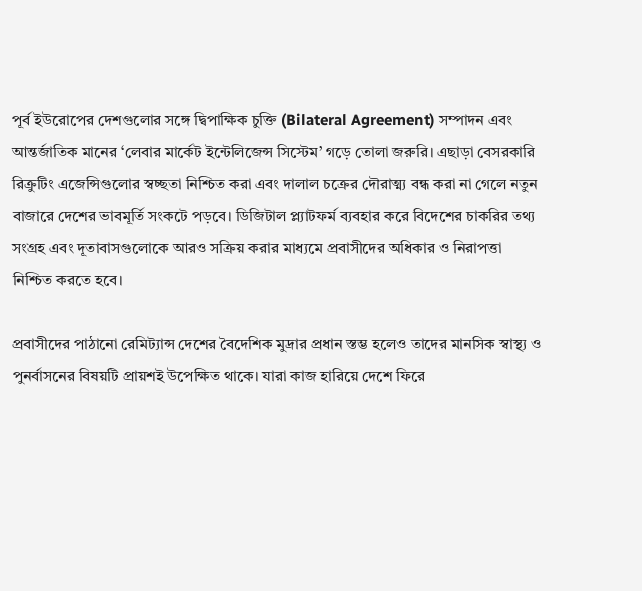পূর্ব ইউরোপের দেশগুলোর সঙ্গে দ্বিপাক্ষিক চুক্তি (Bilateral Agreement) সম্পাদন এবং আন্তর্জাতিক মানের ‘লেবার মার্কেট ইন্টেলিজেন্স সিস্টেম’ গড়ে তোলা জরুরি। এছাড়া বেসরকারি রিক্রুটিং এজেন্সিগুলোর স্বচ্ছতা নিশ্চিত করা এবং দালাল চক্রের দৌরাত্ম্য বন্ধ করা না গেলে নতুন বাজারে দেশের ভাবমূর্তি সংকটে পড়বে। ডিজিটাল প্ল্যাটফর্ম ব্যবহার করে বিদেশের চাকরির তথ্য সংগ্রহ এবং দূতাবাসগুলোকে আরও সক্রিয় করার মাধ্যমে প্রবাসীদের অধিকার ও নিরাপত্তা নিশ্চিত করতে হবে।

প্রবাসীদের পাঠানো রেমিট্যান্স দেশের বৈদেশিক মুদ্রার প্রধান স্তম্ভ হলেও তাদের মানসিক স্বাস্থ্য ও পুনর্বাসনের বিষয়টি প্রায়শই উপেক্ষিত থাকে। যারা কাজ হারিয়ে দেশে ফিরে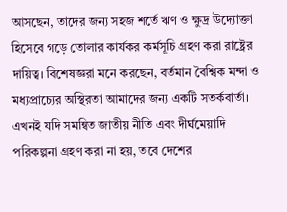আসছেন, তাদের জন্য সহজ শর্তে ঋণ ও ক্ষুদ্র উদ্যোক্তা হিসেবে গড়ে তোলার কার্যকর কর্মসূচি গ্রহণ করা রাষ্ট্রের দায়িত্ব। বিশেষজ্ঞরা মনে করছেন, বর্তমান বৈশ্বিক মন্দা ও মধ্যপ্রাচ্যের অস্থিরতা আমাদের জন্য একটি সতর্কবার্তা। এখনই যদি সমন্বিত জাতীয় নীতি এবং দীর্ঘমেয়াদি পরিকল্পনা গ্রহণ করা না হয়, তবে দেশের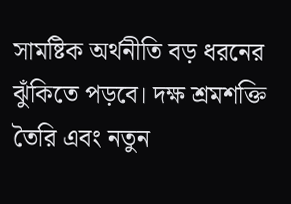সামষ্টিক অর্থনীতি বড় ধরনের ঝুঁকিতে পড়বে। দক্ষ শ্রমশক্তি তৈরি এবং নতুন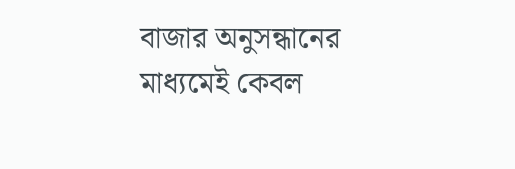বাজার অনুসন্ধানের মাধ্যমেই কেবল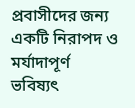প্রবাসীদের জন্য একটি নিরাপদ ও মর্যাদাপূর্ণ ভবিষ্যৎ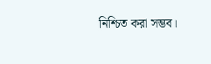নিশ্চিত করা সম্ভব।